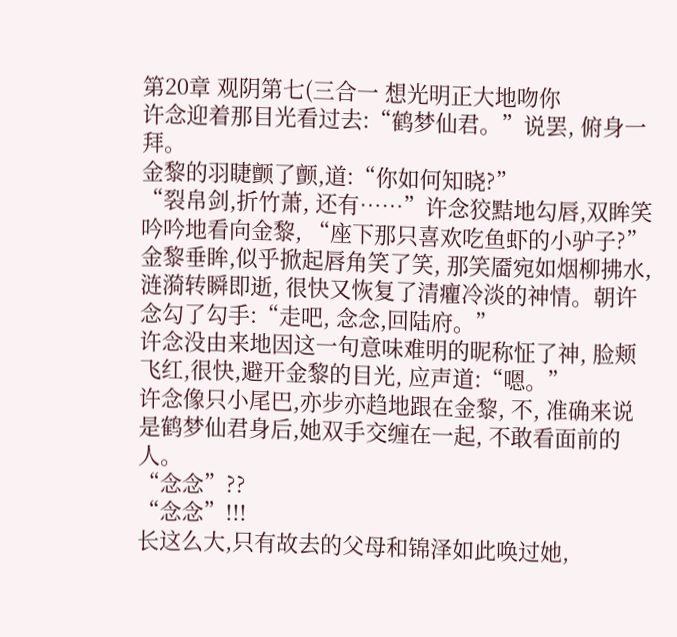第20章 观阴第七(三合一 想光明正大地吻你
许念迎着那目光看过去:“鹤梦仙君。”说罢, 俯身一拜。
金黎的羽睫颤了颤,道:“你如何知晓?”
“裂帛剑,折竹萧, 还有……”许念狡黠地勾唇,双眸笑吟吟地看向金黎, “座下那只喜欢吃鱼虾的小驴子?”
金黎垂眸,似乎掀起唇角笑了笑, 那笑靥宛如烟柳拂水,涟漪转瞬即逝, 很快又恢复了清癯冷淡的神情。朝许念勾了勾手:“走吧, 念念,回陆府。”
许念没由来地因这一句意味难明的昵称怔了神, 脸颊飞红,很快,避开金黎的目光, 应声道:“嗯。”
许念像只小尾巴,亦步亦趋地跟在金黎, 不, 准确来说是鹤梦仙君身后,她双手交缠在一起, 不敢看面前的人。
“念念”??
“念念”!!!
长这么大,只有故去的父母和锦泽如此唤过她,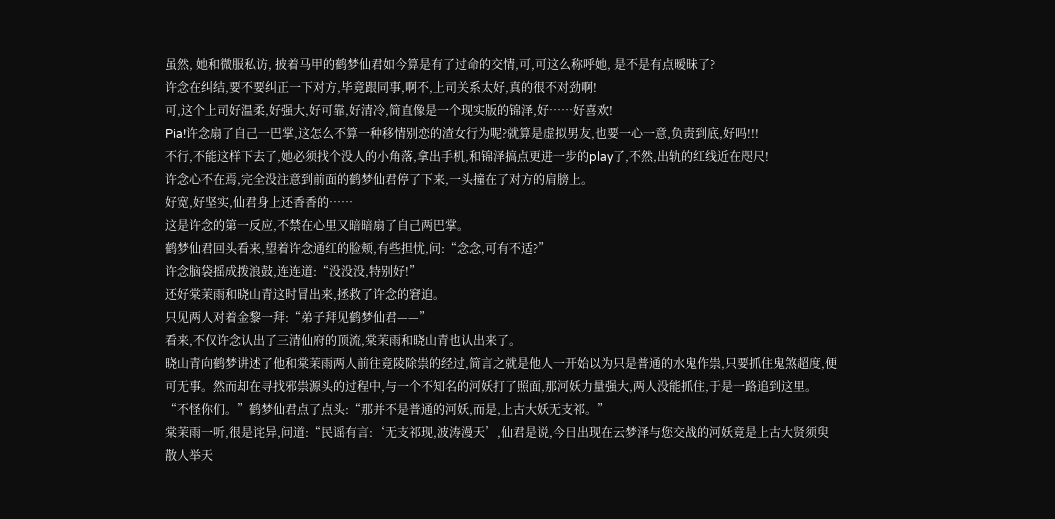虽然, 她和微服私访, 披着马甲的鹤梦仙君如今算是有了过命的交情,可,可这么称呼她, 是不是有点暧昧了?
许念在纠结,要不要纠正一下对方,毕竟跟同事,啊不,上司关系太好,真的很不对劲啊!
可,这个上司好温柔,好强大,好可靠,好清冷,简直像是一个现实版的锦泽,好……好喜欢!
Pia!许念扇了自己一巴掌,这怎么不算一种移情别恋的渣女行为呢?就算是虚拟男友,也要一心一意,负责到底,好吗!!!
不行,不能这样下去了,她必须找个没人的小角落,拿出手机,和锦泽搞点更进一步的play了,不然,出轨的红线近在咫尺!
许念心不在焉,完全没注意到前面的鹤梦仙君停了下来,一头撞在了对方的肩膀上。
好宽,好坚实,仙君身上还香香的……
这是许念的第一反应,不禁在心里又暗暗扇了自己两巴掌。
鹤梦仙君回头看来,望着许念通红的脸颊,有些担忧,问:“念念,可有不适?”
许念脑袋摇成拨浪鼓,连连道:“没没没,特别好!”
还好棠茉雨和晓山青这时冒出来,拯救了许念的窘迫。
只见两人对着金黎一拜:“弟子拜见鹤梦仙君——”
看来,不仅许念认出了三清仙府的顶流,棠茉雨和晓山青也认出来了。
晓山青向鹤梦讲述了他和棠茉雨两人前往竟陵除祟的经过,简言之就是他人一开始以为只是普通的水鬼作祟,只要抓住鬼煞超度,便可无事。然而却在寻找邪祟源头的过程中,与一个不知名的河妖打了照面,那河妖力量强大,两人没能抓住,于是一路追到这里。
“不怪你们。”鹤梦仙君点了点头:“那并不是普通的河妖,而是,上古大妖无支祁。”
棠茉雨一听,很是诧异,问道:“民谣有言:‘无支祁现,波涛漫天’,仙君是说,今日出现在云梦泽与您交战的河妖竟是上古大贤须臾散人举天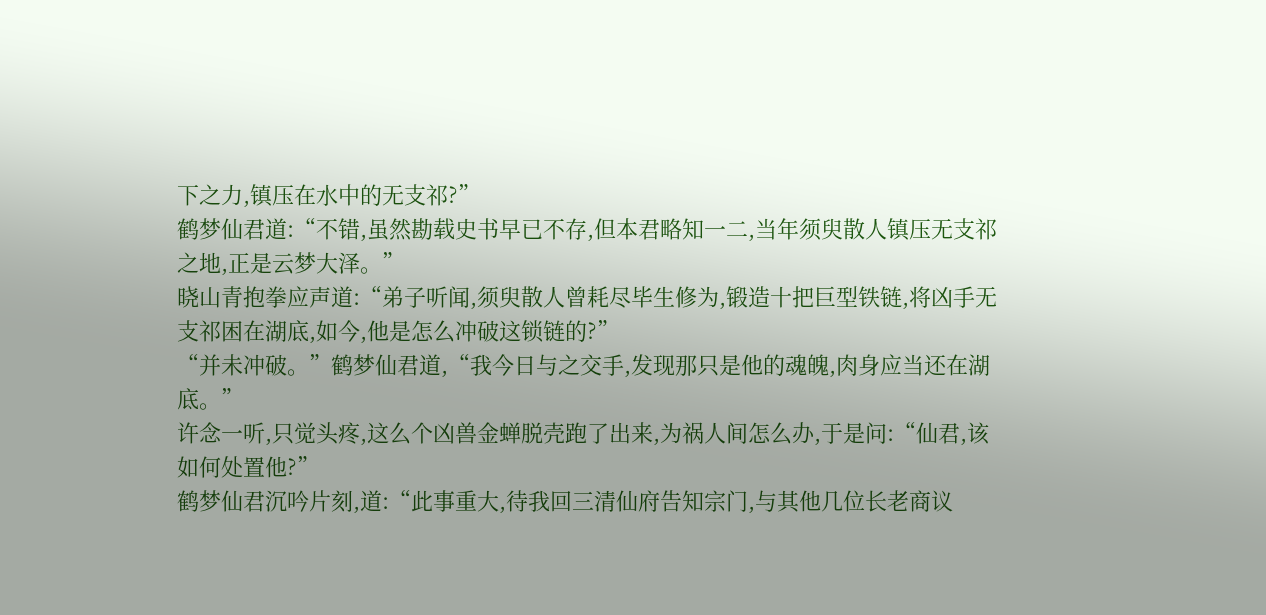下之力,镇压在水中的无支祁?”
鹤梦仙君道:“不错,虽然勘载史书早已不存,但本君略知一二,当年须臾散人镇压无支祁之地,正是云梦大泽。”
晓山青抱拳应声道:“弟子听闻,须臾散人曾耗尽毕生修为,锻造十把巨型铁链,将凶手无支祁困在湖底,如今,他是怎么冲破这锁链的?”
“并未冲破。”鹤梦仙君道,“我今日与之交手,发现那只是他的魂魄,肉身应当还在湖底。”
许念一听,只觉头疼,这么个凶兽金蝉脱壳跑了出来,为祸人间怎么办,于是问:“仙君,该如何处置他?”
鹤梦仙君沉吟片刻,道:“此事重大,待我回三清仙府告知宗门,与其他几位长老商议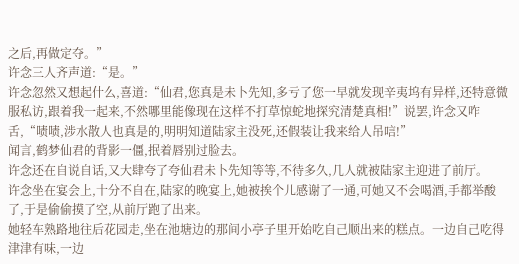之后,再做定夺。”
许念三人齐声道:“是。”
许念忽然又想起什么,喜道:“仙君,您真是未卜先知,多亏了您一早就发现辛夷坞有异样,还特意微服私访,跟着我一起来,不然哪里能像现在这样不打草惊蛇地探究清楚真相!”说罢,许念又咋舌,“啧啧,涉水散人也真是的,明明知道陆家主没死,还假装让我来给人吊唁!”
闻言,鹤梦仙君的背影一僵,抿着唇别过脸去。
许念还在自说自话,又大肆夸了夸仙君未卜先知等等,不待多久,几人就被陆家主迎进了前厅。
许念坐在宴会上,十分不自在,陆家的晚宴上,她被挨个儿感谢了一通,可她又不会喝酒,手都举酸了,于是偷偷摸了空,从前厅跑了出来。
她轻车熟路地往后花园走,坐在池塘边的那间小亭子里开始吃自己顺出来的糕点。一边自己吃得津津有味,一边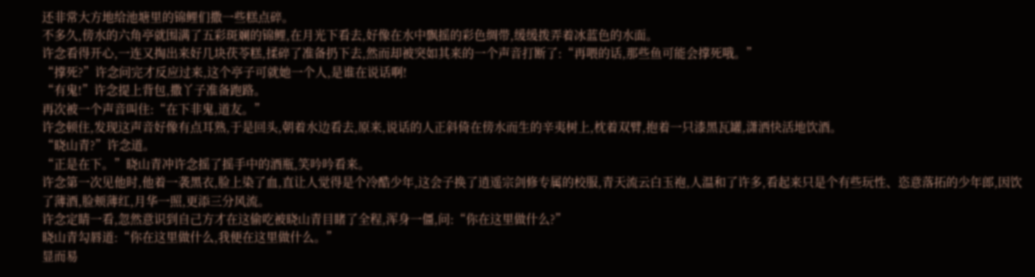还非常大方地给池塘里的锦鲤们撒一些糕点碎。
不多久,傍水的六角亭就围满了五彩斑斓的锦鲤,在月光下看去,好像在水中飘摇的彩色绸带,缓缓拨弄着冰蓝色的水面。
许念看得开心,一连又掏出来好几块茯苓糕,揉碎了准备扔下去,然而却被突如其来的一个声音打断了:“再喂的话,那些鱼可能会撑死哦。”
“撑死?”许念问完才反应过来,这个亭子可就她一个人,是谁在说话啊!
“有鬼!”许念提上背包,撒丫子准备跑路。
再次被一个声音叫住:“在下非鬼,道友。”
许念顿住,发现这声音好像有点耳熟,于是回头,朝着水边看去,原来,说话的人正斜倚在傍水而生的辛夷树上,枕着双臂,抱着一只漆黑瓦罐,潇洒快活地饮酒。
“晓山青?”许念道。
“正是在下。”晓山青冲许念摇了摇手中的酒瓶,笑吟吟看来。
许念第一次见他时,他着一袭黑衣,脸上染了血,直让人觉得是个冷酷少年,这会子换了逍遥宗剑修专属的校服,青天流云白玉袍,人温和了许多,看起来只是个有些玩性、恣意落拓的少年郎,因饮了薄酒,脸颊薄红,月华一照,更添三分风流。
许念定睛一看,忽然意识到自己方才在这偷吃被晓山青目睹了全程,浑身一僵,问:“你在这里做什么?”
晓山青勾唇道:“你在这里做什么,我便在这里做什么。”
显而易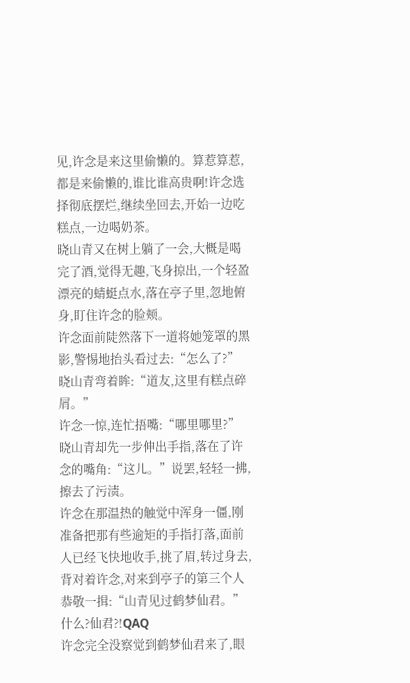见,许念是来这里偷懒的。算惹算惹,都是来偷懒的,谁比谁高贵啊!许念选择彻底摆烂,继续坐回去,开始一边吃糕点,一边喝奶茶。
晓山青又在树上躺了一会,大概是喝完了酒,觉得无趣,飞身掠出,一个轻盈漂亮的蜻蜓点水,落在亭子里,忽地俯身,盯住许念的脸颊。
许念面前陡然落下一道将她笼罩的黑影,警惕地抬头看过去:“怎么了?”
晓山青弯着眸:“道友,这里有糕点碎屑。”
许念一惊,连忙捂嘴:“哪里哪里?”
晓山青却先一步伸出手指,落在了许念的嘴角:“这儿。”说罢,轻轻一拂,擦去了污渍。
许念在那温热的触觉中浑身一僵,刚准备把那有些逾矩的手指打落,面前人已经飞快地收手,挑了眉,转过身去,背对着许念,对来到亭子的第三个人恭敬一揖:“山青见过鹤梦仙君。”
什么?仙君?!QAQ
许念完全没察觉到鹤梦仙君来了,眼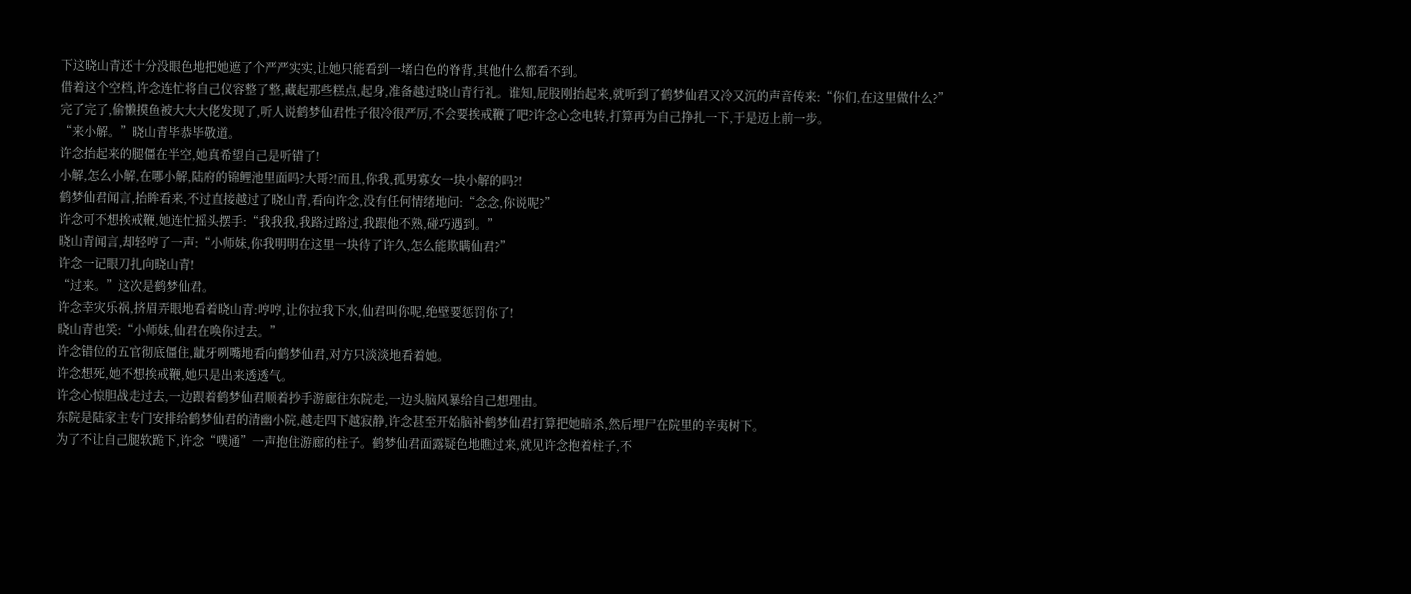下这晓山青还十分没眼色地把她遮了个严严实实,让她只能看到一堵白色的脊背,其他什么都看不到。
借着这个空档,许念连忙将自己仪容整了整,藏起那些糕点,起身,准备越过晓山青行礼。谁知,屁股刚抬起来,就听到了鹤梦仙君又冷又沉的声音传来:“你们,在这里做什么?”
完了完了,偷懒摸鱼被大大大佬发现了,听人说鹤梦仙君性子很冷很严厉,不会要挨戒鞭了吧?许念心念电转,打算再为自己挣扎一下,于是迈上前一步。
“来小解。”晓山青毕恭毕敬道。
许念抬起来的腿僵在半空,她真希望自己是听错了!
小解,怎么小解,在哪小解,陆府的锦鲤池里面吗?大哥?!而且,你我,孤男寡女一块小解的吗?!
鹤梦仙君闻言,抬眸看来,不过直接越过了晓山青,看向许念,没有任何情绪地问:“念念,你说呢?”
许念可不想挨戒鞭,她连忙摇头摆手:“我我我,我路过路过,我跟他不熟,碰巧遇到。”
晓山青闻言,却轻哼了一声:“小师妹,你我明明在这里一块待了许久,怎么能欺瞒仙君?”
许念一记眼刀扎向晓山青!
“过来。”这次是鹤梦仙君。
许念幸灾乐祸,挤眉弄眼地看着晓山青:哼哼,让你拉我下水,仙君叫你呢,绝壁要惩罚你了!
晓山青也笑:“小师妹,仙君在唤你过去。”
许念错位的五官彻底僵住,龇牙咧嘴地看向鹤梦仙君,对方只淡淡地看着她。
许念想死,她不想挨戒鞭,她只是出来透透气。
许念心惊胆战走过去,一边跟着鹤梦仙君顺着抄手游廊往东院走,一边头脑风暴给自己想理由。
东院是陆家主专门安排给鹤梦仙君的清幽小院,越走四下越寂静,许念甚至开始脑补鹤梦仙君打算把她暗杀,然后埋尸在院里的辛夷树下。
为了不让自己腿软跪下,许念“噗通”一声抱住游廊的柱子。鹤梦仙君面露疑色地瞧过来,就见许念抱着柱子,不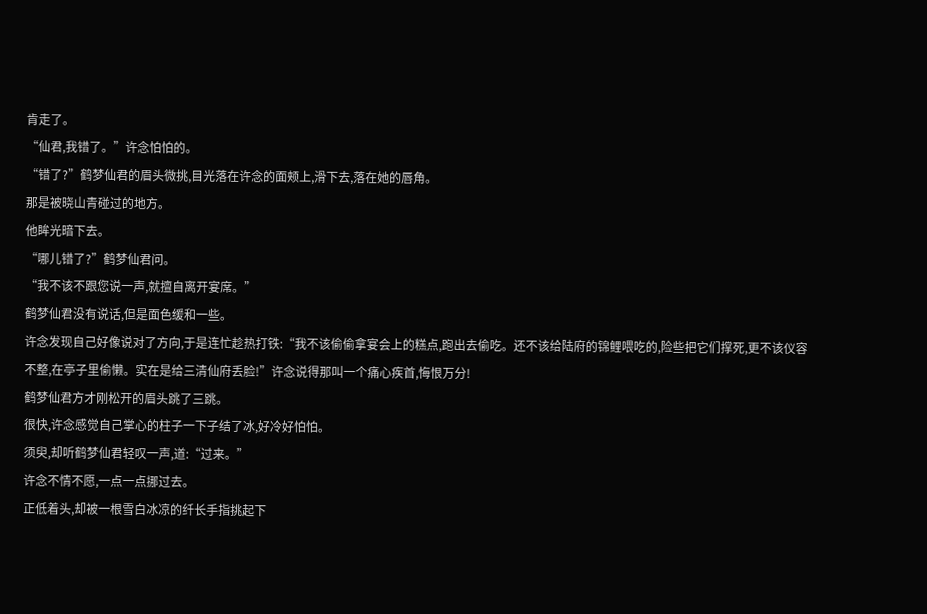肯走了。
“仙君,我错了。”许念怕怕的。
“错了?”鹤梦仙君的眉头微挑,目光落在许念的面颊上,滑下去,落在她的唇角。
那是被晓山青碰过的地方。
他眸光暗下去。
“哪儿错了?”鹤梦仙君问。
“我不该不跟您说一声,就擅自离开宴席。”
鹤梦仙君没有说话,但是面色缓和一些。
许念发现自己好像说对了方向,于是连忙趁热打铁:“我不该偷偷拿宴会上的糕点,跑出去偷吃。还不该给陆府的锦鲤喂吃的,险些把它们撑死,更不该仪容不整,在亭子里偷懒。实在是给三清仙府丢脸!”许念说得那叫一个痛心疾首,悔恨万分!
鹤梦仙君方才刚松开的眉头跳了三跳。
很快,许念感觉自己掌心的柱子一下子结了冰,好冷好怕怕。
须臾,却听鹤梦仙君轻叹一声,道:“过来。”
许念不情不愿,一点一点挪过去。
正低着头,却被一根雪白冰凉的纤长手指挑起下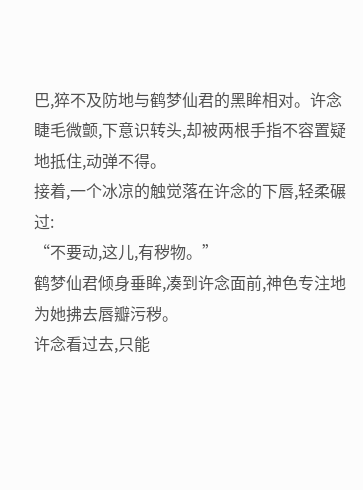巴,猝不及防地与鹤梦仙君的黑眸相对。许念睫毛微颤,下意识转头,却被两根手指不容置疑地抵住,动弹不得。
接着,一个冰凉的触觉落在许念的下唇,轻柔碾过:
“不要动,这儿,有秽物。”
鹤梦仙君倾身垂眸,凑到许念面前,神色专注地为她拂去唇瓣污秽。
许念看过去,只能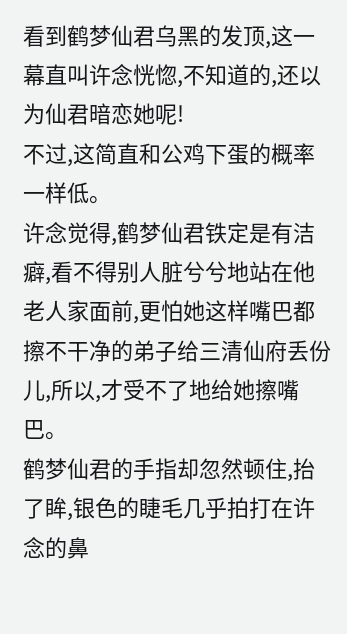看到鹤梦仙君乌黑的发顶,这一幕直叫许念恍惚,不知道的,还以为仙君暗恋她呢!
不过,这简直和公鸡下蛋的概率一样低。
许念觉得,鹤梦仙君铁定是有洁癖,看不得别人脏兮兮地站在他老人家面前,更怕她这样嘴巴都擦不干净的弟子给三清仙府丢份儿,所以,才受不了地给她擦嘴巴。
鹤梦仙君的手指却忽然顿住,抬了眸,银色的睫毛几乎拍打在许念的鼻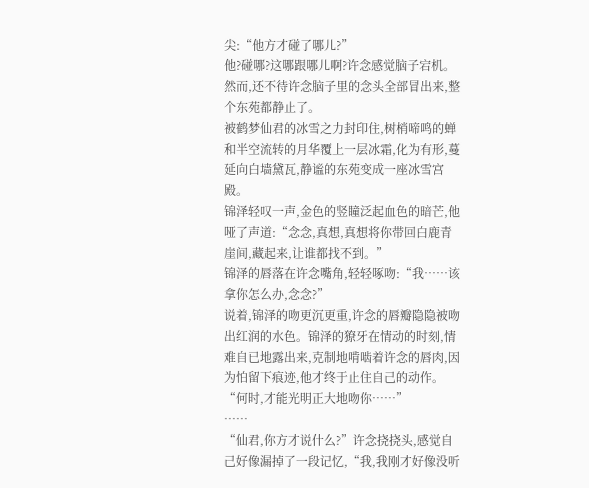尖:“他方才碰了哪儿?”
他?碰哪?这哪跟哪儿啊?许念感觉脑子宕机。
然而,还不待许念脑子里的念头全部冒出来,整个东苑都静止了。
被鹤梦仙君的冰雪之力封印住,树梢啼鸣的蝉和半空流转的月华覆上一层冰霜,化为有形,蔓延向白墙黛瓦,静谧的东苑变成一座冰雪宫殿。
锦泽轻叹一声,金色的竖瞳泛起血色的暗芒,他哑了声道:“念念,真想,真想将你带回白鹿青崖间,藏起来,让谁都找不到。”
锦泽的唇落在许念嘴角,轻轻啄吻:“我……该拿你怎么办,念念?”
说着,锦泽的吻更沉更重,许念的唇瓣隐隐被吻出红润的水色。锦泽的獠牙在情动的时刻,情难自已地露出来,克制地啃啮着许念的唇肉,因为怕留下痕迹,他才终于止住自己的动作。
“何时,才能光明正大地吻你……”
……
“仙君,你方才说什么?”许念挠挠头,感觉自己好像漏掉了一段记忆,“我,我刚才好像没听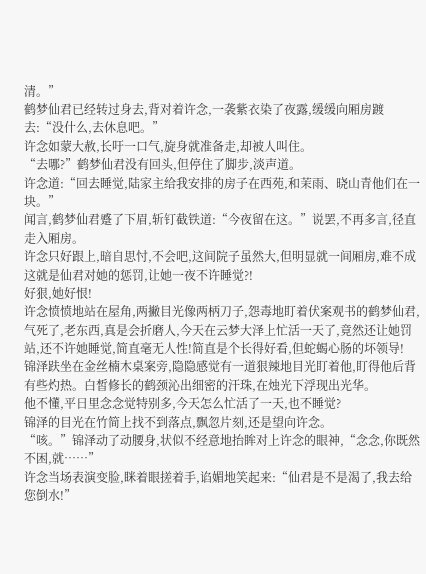清。”
鹤梦仙君已经转过身去,背对着许念,一袭紫衣染了夜露,缓缓向厢房踱去:“没什么,去休息吧。”
许念如蒙大赦,长吁一口气,旋身就准备走,却被人叫住。
“去哪?”鹤梦仙君没有回头,但停住了脚步,淡声道。
许念道:“回去睡觉,陆家主给我安排的房子在西苑,和茉雨、晓山青他们在一块。”
闻言,鹤梦仙君蹙了下眉,斩钉截铁道:“今夜留在这。”说罢,不再多言,径直走入厢房。
许念只好跟上,暗自思忖,不会吧,这间院子虽然大,但明显就一间厢房,难不成这就是仙君对她的惩罚,让她一夜不许睡觉?!
好狠,她好恨!
许念愤愤地站在屋角,两撇目光像两柄刀子,怨毒地盯着伏案观书的鹤梦仙君,气死了,老东西,真是会折磨人,今天在云梦大泽上忙活一天了,竟然还让她罚站,还不许她睡觉,简直毫无人性!简直是个长得好看,但蛇蝎心肠的坏领导!
锦泽趺坐在金丝楠木桌案旁,隐隐感觉有一道狠辣地目光盯着他,盯得他后背有些灼热。白皙修长的鹤颈沁出细密的汗珠,在烛光下浮现出光华。
他不懂,平日里念念觉特别多,今天怎么忙活了一天,也不睡觉?
锦泽的目光在竹简上找不到落点,飘忽片刻,还是望向许念。
“咳。”锦泽动了动腰身,状似不经意地抬眸对上许念的眼神,“念念,你既然不困,就……”
许念当场表演变脸,眯着眼搓着手,谄媚地笑起来:“仙君是不是渴了,我去给您倒水!”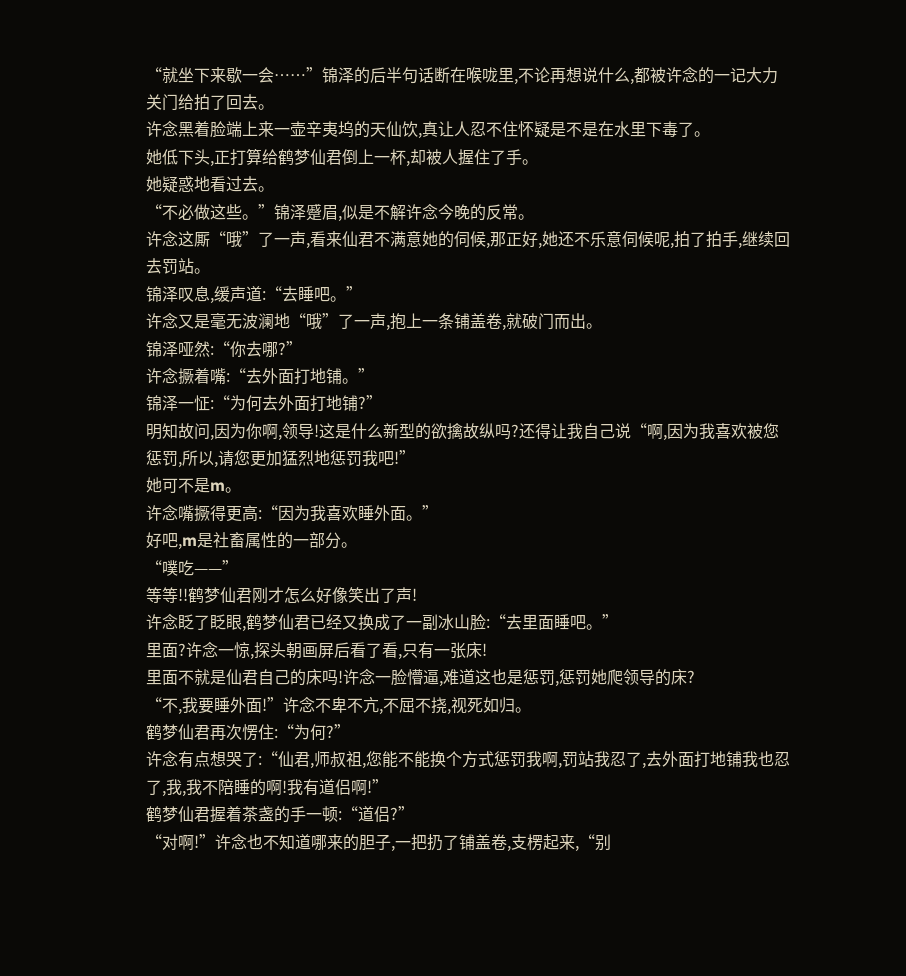“就坐下来歇一会……”锦泽的后半句话断在喉咙里,不论再想说什么,都被许念的一记大力关门给拍了回去。
许念黑着脸端上来一壶辛夷坞的天仙饮,真让人忍不住怀疑是不是在水里下毒了。
她低下头,正打算给鹤梦仙君倒上一杯,却被人握住了手。
她疑惑地看过去。
“不必做这些。”锦泽蹙眉,似是不解许念今晚的反常。
许念这厮“哦”了一声,看来仙君不满意她的伺候,那正好,她还不乐意伺候呢,拍了拍手,继续回去罚站。
锦泽叹息,缓声道:“去睡吧。”
许念又是毫无波澜地“哦”了一声,抱上一条铺盖卷,就破门而出。
锦泽哑然:“你去哪?”
许念撅着嘴:“去外面打地铺。”
锦泽一怔:“为何去外面打地铺?”
明知故问,因为你啊,领导!这是什么新型的欲擒故纵吗?还得让我自己说“啊,因为我喜欢被您惩罚,所以,请您更加猛烈地惩罚我吧!”
她可不是m。
许念嘴撅得更高:“因为我喜欢睡外面。”
好吧,m是社畜属性的一部分。
“噗吃——”
等等!!鹤梦仙君刚才怎么好像笑出了声!
许念眨了眨眼,鹤梦仙君已经又换成了一副冰山脸:“去里面睡吧。”
里面?许念一惊,探头朝画屏后看了看,只有一张床!
里面不就是仙君自己的床吗!许念一脸懵逼,难道这也是惩罚,惩罚她爬领导的床?
“不,我要睡外面!”许念不卑不亢,不屈不挠,视死如归。
鹤梦仙君再次愣住:“为何?”
许念有点想哭了:“仙君,师叔祖,您能不能换个方式惩罚我啊,罚站我忍了,去外面打地铺我也忍了,我,我不陪睡的啊!我有道侣啊!”
鹤梦仙君握着茶盏的手一顿:“道侣?”
“对啊!”许念也不知道哪来的胆子,一把扔了铺盖卷,支楞起来,“别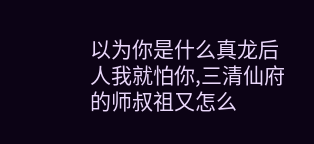以为你是什么真龙后人我就怕你,三清仙府的师叔祖又怎么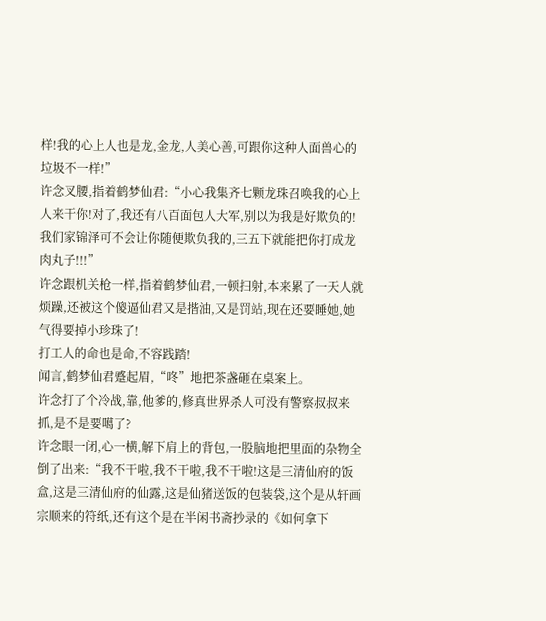样!我的心上人也是龙,金龙,人美心善,可跟你这种人面兽心的垃圾不一样!”
许念叉腰,指着鹤梦仙君:“小心我集齐七颗龙珠召唤我的心上人来干你!对了,我还有八百面包人大军,别以为我是好欺负的!我们家锦泽可不会让你随便欺负我的,三五下就能把你打成龙肉丸子!!!”
许念跟机关枪一样,指着鹤梦仙君,一顿扫射,本来累了一天人就烦躁,还被这个傻逼仙君又是揩油,又是罚站,现在还要睡她,她气得要掉小珍珠了!
打工人的命也是命,不容践踏!
闻言,鹤梦仙君蹙起眉,“咚”地把茶盏砸在桌案上。
许念打了个冷战,靠,他爹的,修真世界杀人可没有警察叔叔来抓,是不是要噶了?
许念眼一闭,心一横,解下肩上的背包,一股脑地把里面的杂物全倒了出来:“我不干啦,我不干啦,我不干啦!这是三清仙府的饭盒,这是三清仙府的仙露,这是仙猪送饭的包装袋,这个是从轩画宗顺来的符纸,还有这个是在半闲书斋抄录的《如何拿下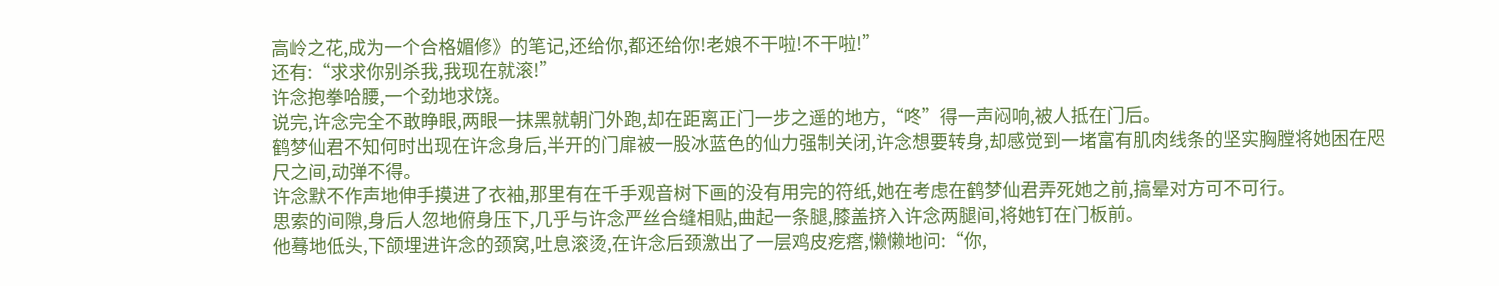高岭之花,成为一个合格媚修》的笔记,还给你,都还给你!老娘不干啦!不干啦!”
还有:“求求你别杀我,我现在就滚!”
许念抱拳哈腰,一个劲地求饶。
说完,许念完全不敢睁眼,两眼一抹黑就朝门外跑,却在距离正门一步之遥的地方,“咚”得一声闷响,被人抵在门后。
鹤梦仙君不知何时出现在许念身后,半开的门扉被一股冰蓝色的仙力强制关闭,许念想要转身,却感觉到一堵富有肌肉线条的坚实胸膛将她困在咫尺之间,动弹不得。
许念默不作声地伸手摸进了衣袖,那里有在千手观音树下画的没有用完的符纸,她在考虑在鹤梦仙君弄死她之前,搞晕对方可不可行。
思索的间隙,身后人忽地俯身压下,几乎与许念严丝合缝相贴,曲起一条腿,膝盖挤入许念两腿间,将她钉在门板前。
他蓦地低头,下颌埋进许念的颈窝,吐息滚烫,在许念后颈激出了一层鸡皮疙瘩,懒懒地问:“你,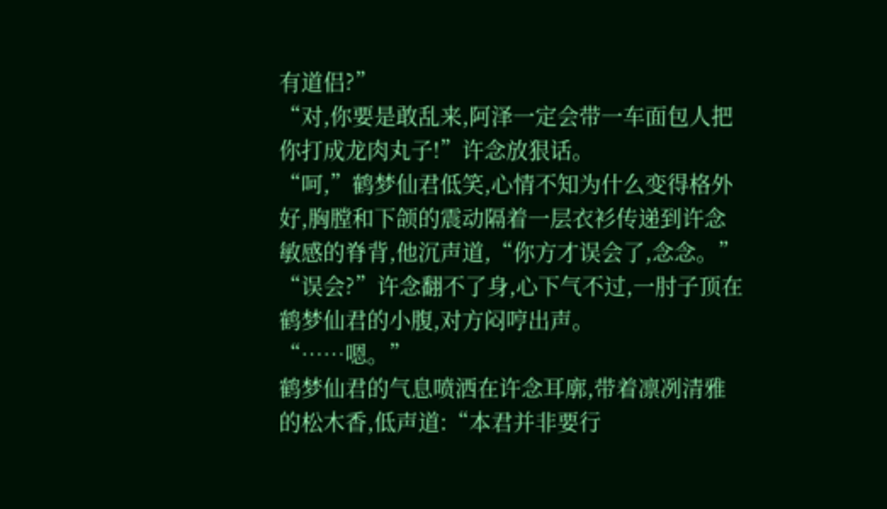有道侣?”
“对,你要是敢乱来,阿泽一定会带一车面包人把你打成龙肉丸子!”许念放狠话。
“呵,”鹤梦仙君低笑,心情不知为什么变得格外好,胸膛和下颌的震动隔着一层衣衫传递到许念敏感的脊背,他沉声道,“你方才误会了,念念。”
“误会?”许念翻不了身,心下气不过,一肘子顶在鹤梦仙君的小腹,对方闷哼出声。
“……嗯。”
鹤梦仙君的气息喷洒在许念耳廓,带着凛冽清雅的松木香,低声道:“本君并非要行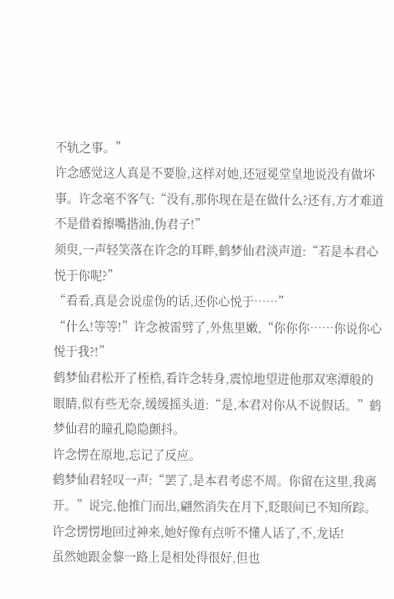不轨之事。”
许念感觉这人真是不要脸,这样对她,还冠冕堂皇地说没有做坏事。许念毫不客气:“没有,那你现在是在做什么?还有,方才难道不是借着擦嘴揩油,伪君子!”
须臾,一声轻笑落在许念的耳畔,鹤梦仙君淡声道:“若是本君心悦于你呢?”
“看看,真是会说虚伪的话,还你心悦于……”
“什么!等等!”许念被雷劈了,外焦里嫩,“你你你……你说你心悦于我?!”
鹤梦仙君松开了桎梏,看许念转身,震惊地望进他那双寒潭般的眼睛,似有些无奈,缓缓摇头道:“是,本君对你从不说假话。”鹤梦仙君的瞳孔隐隐颤抖。
许念愣在原地,忘记了反应。
鹤梦仙君轻叹一声:“罢了,是本君考虑不周。你留在这里,我离开。”说完,他推门而出,翩然消失在月下,眨眼间已不知所踪。
许念愣愣地回过神来,她好像有点听不懂人话了,不,龙话!
虽然她跟金黎一路上是相处得很好,但也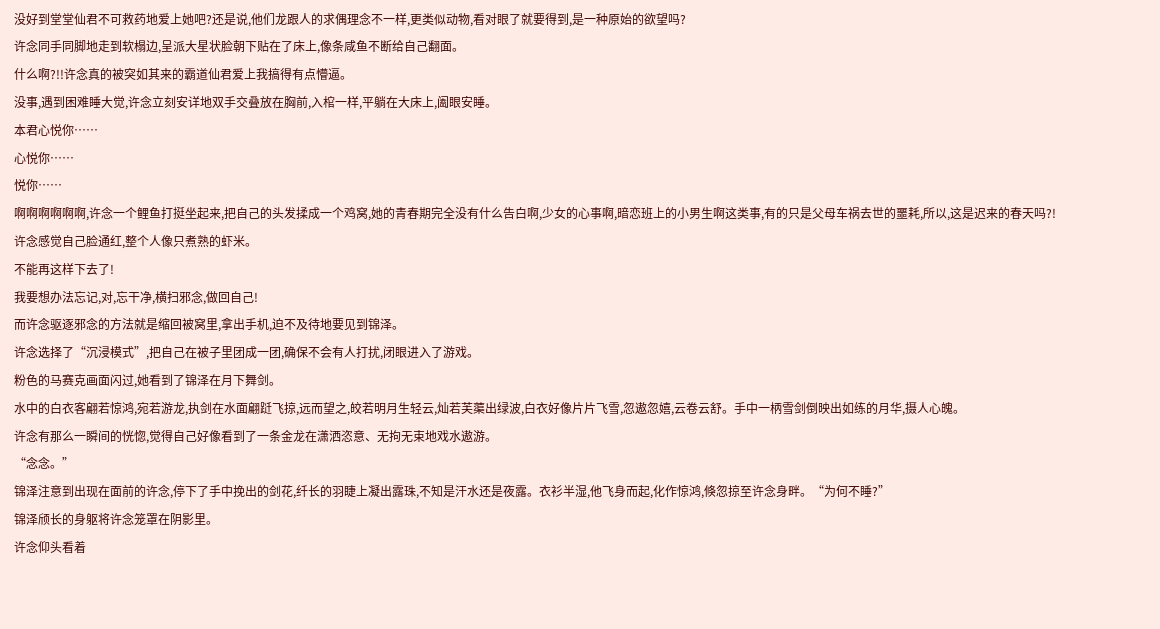没好到堂堂仙君不可救药地爱上她吧?还是说,他们龙跟人的求偶理念不一样,更类似动物,看对眼了就要得到,是一种原始的欲望吗?
许念同手同脚地走到软榻边,呈派大星状脸朝下贴在了床上,像条咸鱼不断给自己翻面。
什么啊?!!许念真的被突如其来的霸道仙君爱上我搞得有点懵逼。
没事,遇到困难睡大觉,许念立刻安详地双手交叠放在胸前,入棺一样,平躺在大床上,阖眼安睡。
本君心悦你……
心悦你……
悦你……
啊啊啊啊啊啊,许念一个鲤鱼打挺坐起来,把自己的头发揉成一个鸡窝,她的青春期完全没有什么告白啊,少女的心事啊,暗恋班上的小男生啊这类事,有的只是父母车祸去世的噩耗,所以,这是迟来的春天吗?!
许念感觉自己脸通红,整个人像只煮熟的虾米。
不能再这样下去了!
我要想办法忘记,对,忘干净,横扫邪念,做回自己!
而许念驱逐邪念的方法就是缩回被窝里,拿出手机,迫不及待地要见到锦泽。
许念选择了“沉浸模式”,把自己在被子里团成一团,确保不会有人打扰,闭眼进入了游戏。
粉色的马赛克画面闪过,她看到了锦泽在月下舞剑。
水中的白衣客翩若惊鸿,宛若游龙,执剑在水面翩跹飞掠,远而望之,皎若明月生轻云,灿若芙蕖出绿波,白衣好像片片飞雪,忽遨忽嬉,云卷云舒。手中一柄雪剑倒映出如练的月华,摄人心魄。
许念有那么一瞬间的恍惚,觉得自己好像看到了一条金龙在潇洒恣意、无拘无束地戏水遨游。
“念念。”
锦泽注意到出现在面前的许念,停下了手中挽出的剑花,纤长的羽睫上凝出露珠,不知是汗水还是夜露。衣衫半湿,他飞身而起,化作惊鸿,倏忽掠至许念身畔。“为何不睡?”
锦泽颀长的身躯将许念笼罩在阴影里。
许念仰头看着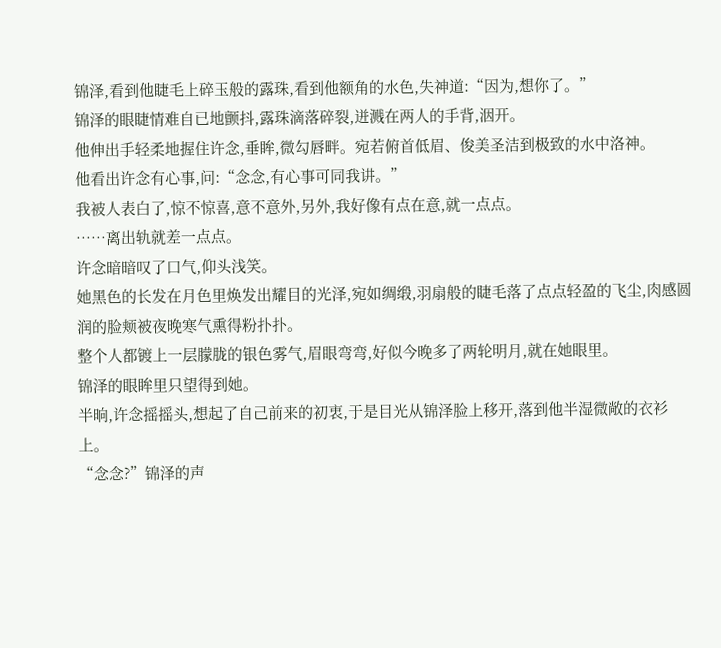锦泽,看到他睫毛上碎玉般的露珠,看到他额角的水色,失神道:“因为,想你了。”
锦泽的眼睫情难自已地颤抖,露珠滴落碎裂,迸溅在两人的手背,洇开。
他伸出手轻柔地握住许念,垂眸,微勾唇畔。宛若俯首低眉、俊美圣洁到极致的水中洛神。
他看出许念有心事,问:“念念,有心事可同我讲。”
我被人表白了,惊不惊喜,意不意外,另外,我好像有点在意,就一点点。
……离出轨就差一点点。
许念暗暗叹了口气,仰头浅笑。
她黑色的长发在月色里焕发出耀目的光泽,宛如绸缎,羽扇般的睫毛落了点点轻盈的飞尘,肉感圆润的脸颊被夜晚寒气熏得粉扑扑。
整个人都镀上一层朦胧的银色雾气,眉眼弯弯,好似今晚多了两轮明月,就在她眼里。
锦泽的眼眸里只望得到她。
半晌,许念摇摇头,想起了自己前来的初衷,于是目光从锦泽脸上移开,落到他半湿微敞的衣衫上。
“念念?”锦泽的声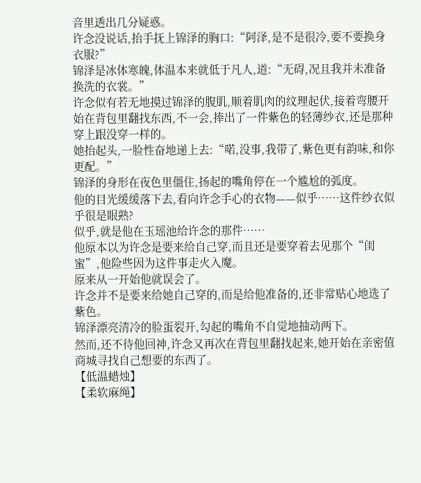音里透出几分疑惑。
许念没说话,抬手抚上锦泽的胸口:“阿泽,是不是很冷,要不要换身衣服?”
锦泽是冰体寒魄,体温本来就低于凡人,道:“无碍,况且我并未准备换洗的衣裳。”
许念似有若无地摸过锦泽的腹肌,顺着肌肉的纹理起伏,接着弯腰开始在背包里翻找东西,不一会,捧出了一件紫色的轻薄纱衣,还是那种穿上跟没穿一样的。
她抬起头,一脸性奋地递上去:“喏,没事,我带了,紫色更有韵味,和你更配。”
锦泽的身形在夜色里僵住,扬起的嘴角停在一个尴尬的弧度。
他的目光缓缓落下去,看向许念手心的衣物——似乎……这件纱衣似乎很是眼熟?
似乎,就是他在玉瑶池给许念的那件……
他原本以为许念是要来给自己穿,而且还是要穿着去见那个“闺蜜”,他险些因为这件事走火入魔。
原来从一开始他就误会了。
许念并不是要来给她自己穿的,而是给他准备的,还非常贴心地选了紫色。
锦泽漂亮清冷的脸蛋裂开,勾起的嘴角不自觉地抽动两下。
然而,还不待他回神,许念又再次在背包里翻找起来,她开始在亲密值商城寻找自己想要的东西了。
【低温蜡烛】
【柔软麻绳】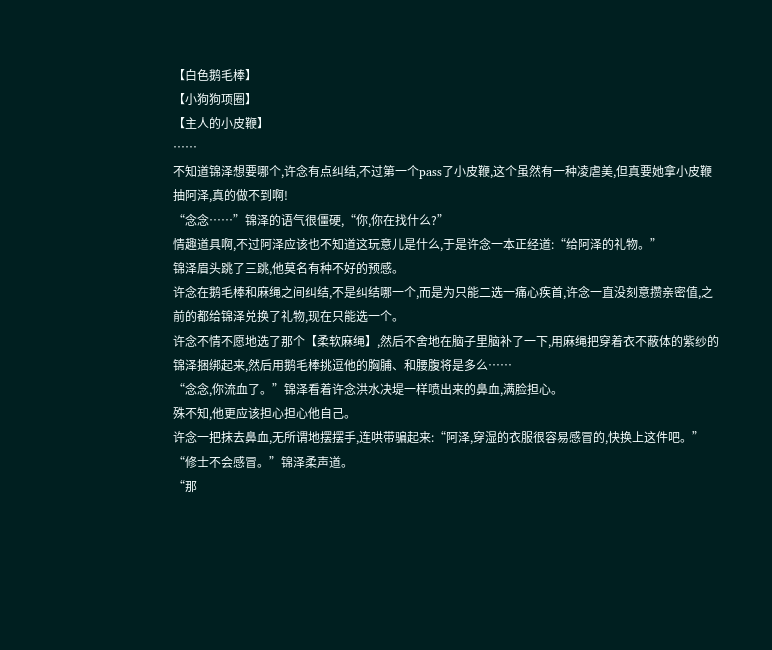【白色鹅毛棒】
【小狗狗项圈】
【主人的小皮鞭】
……
不知道锦泽想要哪个,许念有点纠结,不过第一个pass了小皮鞭,这个虽然有一种凌虐美,但真要她拿小皮鞭抽阿泽,真的做不到啊!
“念念……”锦泽的语气很僵硬,“你,你在找什么?”
情趣道具啊,不过阿泽应该也不知道这玩意儿是什么,于是许念一本正经道:“给阿泽的礼物。”
锦泽眉头跳了三跳,他莫名有种不好的预感。
许念在鹅毛棒和麻绳之间纠结,不是纠结哪一个,而是为只能二选一痛心疾首,许念一直没刻意攒亲密值,之前的都给锦泽兑换了礼物,现在只能选一个。
许念不情不愿地选了那个【柔软麻绳】,然后不舍地在脑子里脑补了一下,用麻绳把穿着衣不蔽体的紫纱的锦泽捆绑起来,然后用鹅毛棒挑逗他的胸脯、和腰腹将是多么……
“念念,你流血了。”锦泽看着许念洪水决堤一样喷出来的鼻血,满脸担心。
殊不知,他更应该担心担心他自己。
许念一把抹去鼻血,无所谓地摆摆手,连哄带骗起来:“阿泽,穿湿的衣服很容易感冒的,快换上这件吧。”
“修士不会感冒。”锦泽柔声道。
“那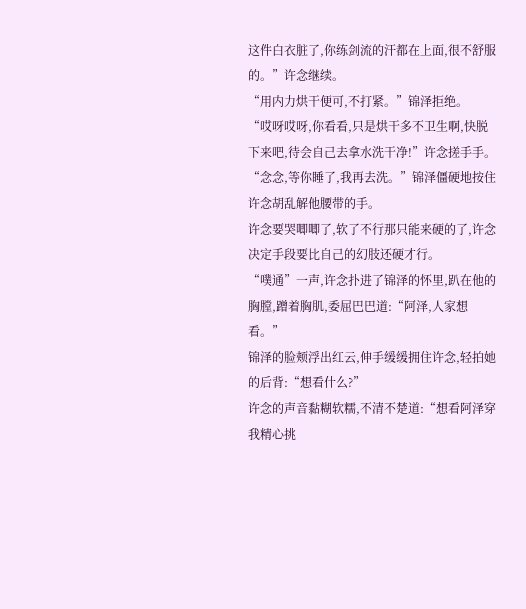这件白衣脏了,你练剑流的汗都在上面,很不舒服的。”许念继续。
“用内力烘干便可,不打紧。”锦泽拒绝。
“哎呀哎呀,你看看,只是烘干多不卫生啊,快脱下来吧,待会自己去拿水洗干净!”许念搓手手。
“念念,等你睡了,我再去洗。”锦泽僵硬地按住许念胡乱解他腰带的手。
许念要哭唧唧了,软了不行那只能来硬的了,许念决定手段要比自己的幻肢还硬才行。
“噗通”一声,许念扑进了锦泽的怀里,趴在他的胸膛,蹭着胸肌,委屈巴巴道:“阿泽,人家想看。”
锦泽的脸颊浮出红云,伸手缓缓拥住许念,轻拍她的后背:“想看什么?”
许念的声音黏糊软糯,不清不楚道:“想看阿泽穿我精心挑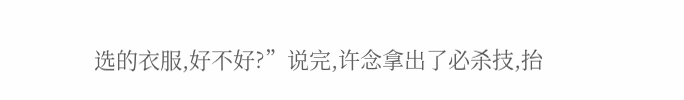选的衣服,好不好?”说完,许念拿出了必杀技,抬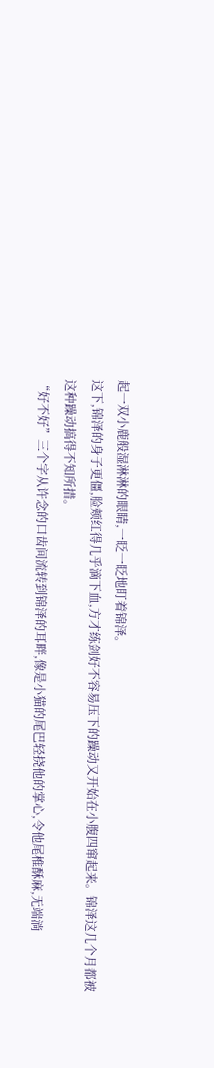起一双小鹿般湿淋淋的眼睛,一眨一眨地盯着锦泽。
这下,锦泽的身子更僵,脸颊红得几乎滴下血,方才练剑好不容易压下的躁动又开始在小腹四窜起来。锦泽这几个月都被这种躁动搞得不知所措。
“好不好”三个字从许念的口齿间流转到锦泽的耳畔,像是小猫的尾巴轻挠他的掌心,令他尾椎酥麻,无端淌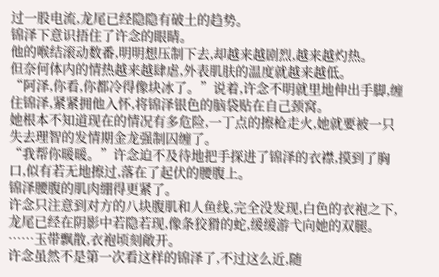过一股电流,龙尾已经隐隐有破土的趋势。
锦泽下意识捂住了许念的眼睛。
他的喉结滚动数番,明明想压制下去,却越来越剧烈,越来越灼热。
但奈何体内的情热越来越肆虐,外表肌肤的温度就越来越低。
“阿泽,你看,你都冷得像块冰了。”说着,许念不明就里地伸出手脚,缠住锦泽,紧紧拥他入怀,将锦泽银色的脑袋贴在自己颈窝。
她根本不知道现在的情况有多危险,一丁点的擦枪走火,她就要被一只失去理智的发情期金龙强制囚缠了。
“我帮你暖暖。”许念迫不及待地把手探进了锦泽的衣襟,摸到了胸口,似有若无地擦过,落在了起伏的腰腹上。
锦泽腰腹的肌肉绷得更紧了。
许念只注意到对方的八块腹肌和人鱼线,完全没发现,白色的衣袍之下,龙尾已经在阴影中若隐若现,像条狡猾的蛇,缓缓游弋向她的双腿。
……玉带飘散,衣袍顷刻敞开。
许念虽然不是第一次看这样的锦泽了,不过这么近,随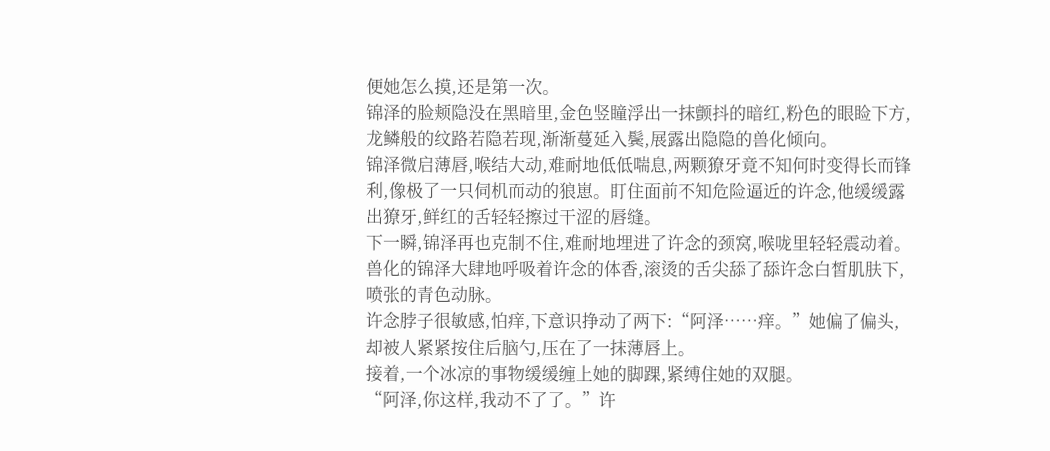便她怎么摸,还是第一次。
锦泽的脸颊隐没在黑暗里,金色竖瞳浮出一抹颤抖的暗红,粉色的眼睑下方,龙鳞般的纹路若隐若现,渐渐蔓延入鬓,展露出隐隐的兽化倾向。
锦泽微启薄唇,喉结大动,难耐地低低喘息,两颗獠牙竟不知何时变得长而锋利,像极了一只伺机而动的狼崽。盯住面前不知危险逼近的许念,他缓缓露出獠牙,鲜红的舌轻轻擦过干涩的唇缝。
下一瞬,锦泽再也克制不住,难耐地埋进了许念的颈窝,喉咙里轻轻震动着。
兽化的锦泽大肆地呼吸着许念的体香,滚烫的舌尖舔了舔许念白皙肌肤下,喷张的青色动脉。
许念脖子很敏感,怕痒,下意识挣动了两下:“阿泽……痒。”她偏了偏头,却被人紧紧按住后脑勺,压在了一抹薄唇上。
接着,一个冰凉的事物缓缓缠上她的脚踝,紧缚住她的双腿。
“阿泽,你这样,我动不了了。”许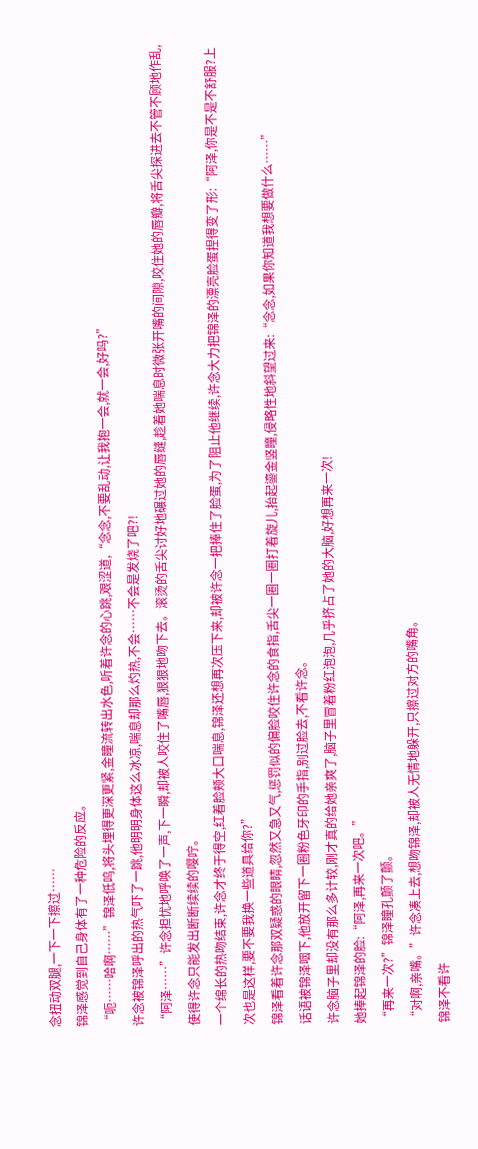念扭动双腿,一下一下擦过……
锦泽感觉到自己身体有了一种危险的反应。
“呃……哈啊……”锦泽低呜,将头埋得更深更紧,金瞳流转出水色,听着许念的心跳,艰涩道,“念念,不要乱动,让我抱一会,就一会,好吗?”
许念被锦泽呼出的热气吓了一跳,他明明身体这么冰凉,喘息却那么灼热,不会……不会是发烧了吧?!
“阿泽……”许念担忧地呼唤了一声,下一瞬,却被人咬住了嘴唇,狠狠地吻下去。滚烫的舌尖讨好地碾过她的唇缝,趁着她喘息时微张开嘴的间隙,咬住她的唇瓣,将舌尖探进去不管不顾地作乱,使得许念只能发出断断续续的嘤咛。
一个绵长的热吻结束,许念才终于得空,红着脸颊大口喘息,锦泽还想再次压下来,却被许念一把捧住了脸蛋,为了阻止他继续,许念大力把锦泽的漂亮脸蛋捏得变了形:“阿泽,你是不是不舒服?上次也是这样,要不要我换一些道具给你?”
锦泽看着许念那双疑惑的眼睛,忽然又急又气,惩罚似的偏脸咬住许念的食指,舌尖一圈一圈打着旋儿,抬起鎏金竖瞳,侵略性地斜望过来:“念念,如果你知道我想要做什么……”
话语被锦泽咽下,他放开留下一圈粉色牙印的手指,别过脸去,不看许念。
许念脑子里却没有那么多计较,刚才真的给她亲爽了,脑子里冒着粉红泡泡,几乎挤占了她的大脑,好想再来一次!
她捧起锦泽的脸:“阿泽,再来一次吧。”
“再来一次?”锦泽瞳孔颤了颤。
“对啊,亲嘴。”许念凑上去,想吻锦泽,却被人无情地躲开,只擦过对方的嘴角。
锦泽不看许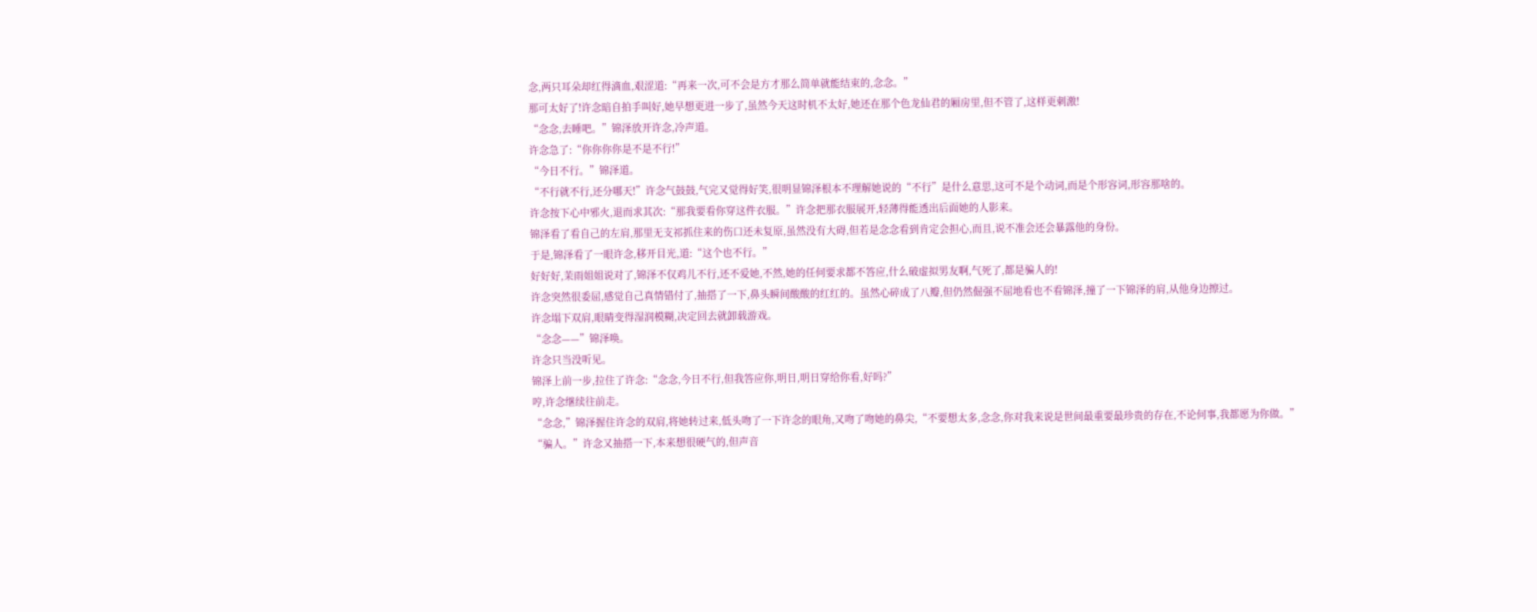念,两只耳朵却红得滴血,艰涩道:“再来一次,可不会是方才那么简单就能结束的,念念。”
那可太好了!许念暗自拍手叫好,她早想更进一步了,虽然今天这时机不太好,她还在那个色龙仙君的厢房里,但不管了,这样更刺激!
“念念,去睡吧。”锦泽放开许念,冷声道。
许念急了:“你你你你是不是不行!”
“今日不行。”锦泽道。
“不行就不行,还分哪天!”许念气鼓鼓,气完又觉得好笑,很明显锦泽根本不理解她说的“不行”是什么意思,这可不是个动词,而是个形容词,形容那啥的。
许念按下心中邪火,退而求其次:“那我要看你穿这件衣服。”许念把那衣服展开,轻薄得能透出后面她的人影来。
锦泽看了看自己的左肩,那里无支祁抓住来的伤口还未复原,虽然没有大碍,但若是念念看到肯定会担心,而且,说不准会还会暴露他的身份。
于是,锦泽看了一眼许念,移开目光,道:“这个也不行。”
好好好,茉雨姐姐说对了,锦泽不仅鸡儿不行,还不爱她,不然,她的任何要求都不答应,什么破虚拟男友啊,气死了,都是骗人的!
许念突然很委屈,感觉自己真情错付了,抽搭了一下,鼻头瞬间酸酸的红红的。虽然心碎成了八瓣,但仍然倔强不屈地看也不看锦泽,撞了一下锦泽的肩,从他身边擦过。
许念塌下双肩,眼睛变得湿润模糊,决定回去就卸载游戏。
“念念——”锦泽唤。
许念只当没听见。
锦泽上前一步,拉住了许念:“念念,今日不行,但我答应你,明日,明日穿给你看,好吗?”
哼,许念继续往前走。
“念念,”锦泽握住许念的双肩,将她转过来,低头吻了一下许念的眼角,又吻了吻她的鼻尖,“不要想太多,念念,你对我来说是世间最重要最珍贵的存在,不论何事,我都愿为你做。”
“骗人。”许念又抽搭一下,本来想很硬气的,但声音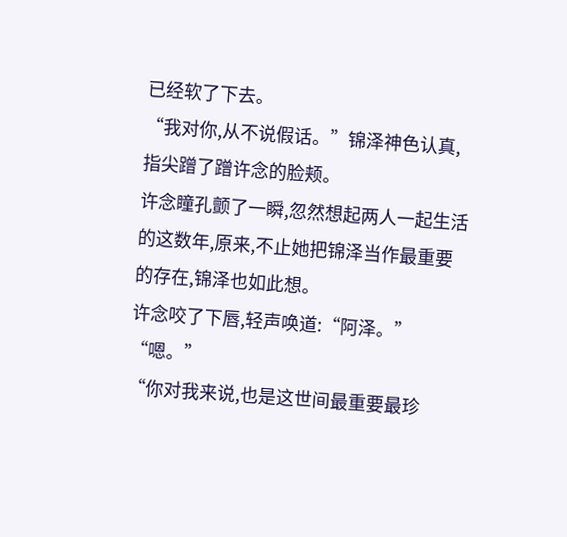已经软了下去。
“我对你,从不说假话。”锦泽神色认真,指尖蹭了蹭许念的脸颊。
许念瞳孔颤了一瞬,忽然想起两人一起生活的这数年,原来,不止她把锦泽当作最重要的存在,锦泽也如此想。
许念咬了下唇,轻声唤道:“阿泽。”
“嗯。”
“你对我来说,也是这世间最重要最珍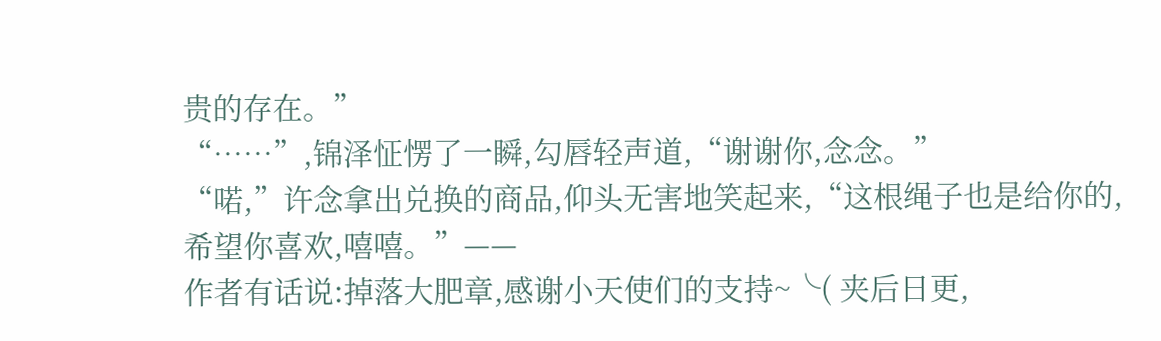贵的存在。”
“……”,锦泽怔愣了一瞬,勾唇轻声道,“谢谢你,念念。”
“喏,”许念拿出兑换的商品,仰头无害地笑起来,“这根绳子也是给你的,希望你喜欢,嘻嘻。”——
作者有话说:掉落大肥章,感谢小天使们的支持~╰( 夹后日更,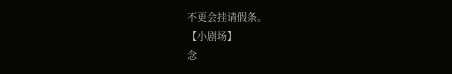不更会挂请假条。
【小剧场】
念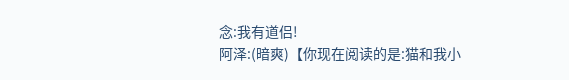念:我有道侣!
阿泽:(暗爽)【你现在阅读的是:猫和我小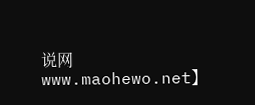说网 www.maohewo.net】